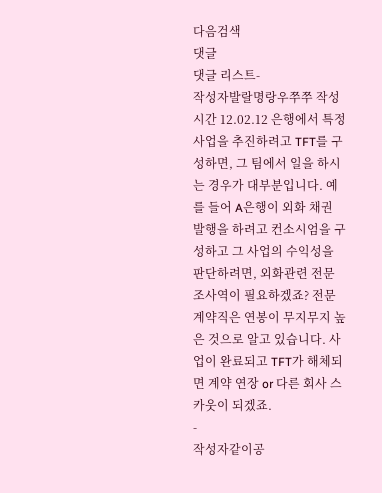다음검색
댓글
댓글 리스트-
작성자발랄명랑우쭈쭈 작성시간 12.02.12 은행에서 특정 사업을 추진하려고 TFT를 구성하면, 그 팀에서 일을 하시는 경우가 대부분입니다. 예를 들어 A은행이 외화 채권 발행을 하려고 컨소시엄을 구성하고 그 사업의 수익성을 판단하려면, 외화관련 전문 조사역이 필요하겠죠? 전문 계약직은 연봉이 무지무지 높은 것으로 알고 있습니다. 사업이 완료되고 TFT가 해체되면 계약 연장 or 다른 회사 스카웃이 되겠죠.
-
작성자같이공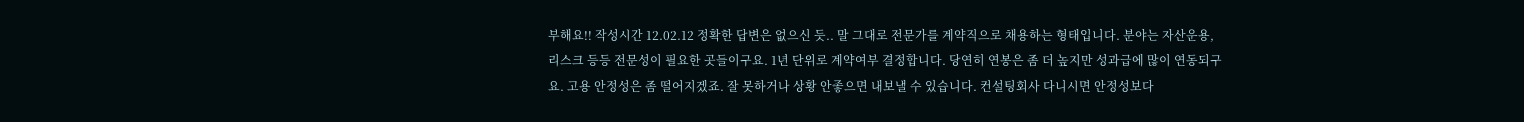부해요!! 작성시간 12.02.12 정확한 답변은 없으신 듯.. 말 그대로 전문가를 계약직으로 채용하는 형태입니다. 분야는 자산운용, 리스크 등등 전문성이 필요한 곳들이구요. 1년 단위로 계약여부 결정합니다. 당연히 연봉은 좀 더 높지만 성과급에 많이 연동되구요. 고용 안정성은 좀 떨어지겠죠. 잘 못하거나 상황 안좋으면 내보낼 수 있습니다. 컨설팅회사 다니시면 안정성보다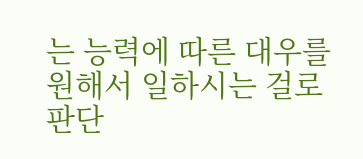는 능력에 따른 대우를 원해서 일하시는 걸로 판단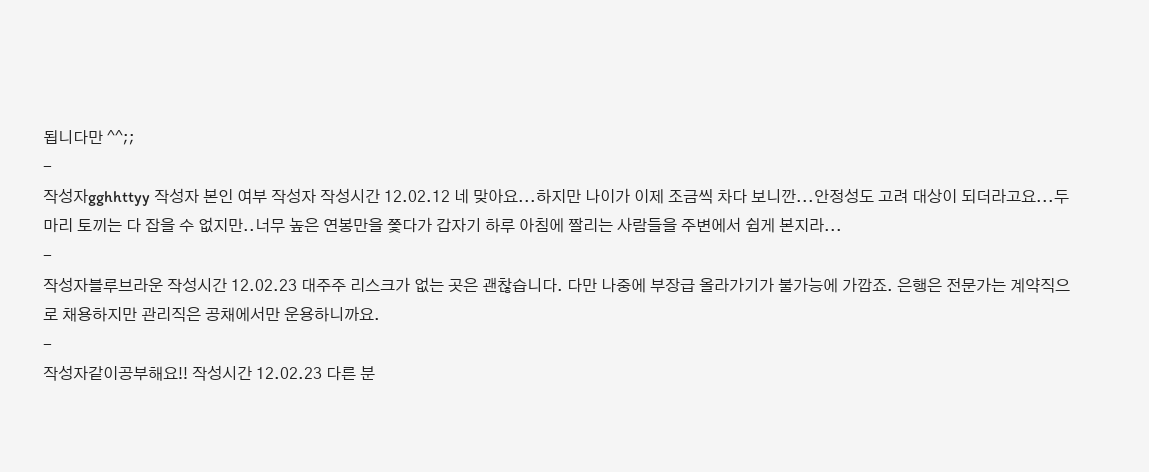됩니다만 ^^;;
-
작성자gghhttyy 작성자 본인 여부 작성자 작성시간 12.02.12 네 맞아요...하지만 나이가 이제 조금씩 차다 보니깐...안정성도 고려 대상이 되더라고요...두마리 토끼는 다 잡을 수 없지만..너무 높은 연봉만을 쫓다가 갑자기 하루 아침에 짤리는 사람들을 주변에서 쉽게 본지라...
-
작성자블루브라운 작성시간 12.02.23 대주주 리스크가 없는 곳은 괜찮습니다. 다만 나중에 부장급 올라가기가 불가능에 가깝죠. 은행은 전문가는 계약직으로 채용하지만 관리직은 공채에서만 운용하니까요.
-
작성자같이공부해요!! 작성시간 12.02.23 다른 분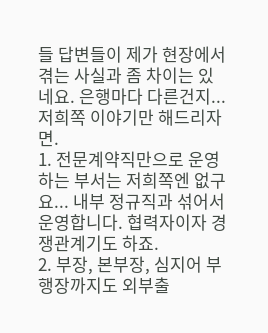들 답변들이 제가 현장에서 겪는 사실과 좀 차이는 있네요. 은행마다 다른건지... 저희쪽 이야기만 해드리자면.
1. 전문계약직만으로 운영하는 부서는 저희쪽엔 없구요... 내부 정규직과 섞어서 운영합니다. 협력자이자 경쟁관계기도 하죠.
2. 부장, 본부장, 심지어 부행장까지도 외부출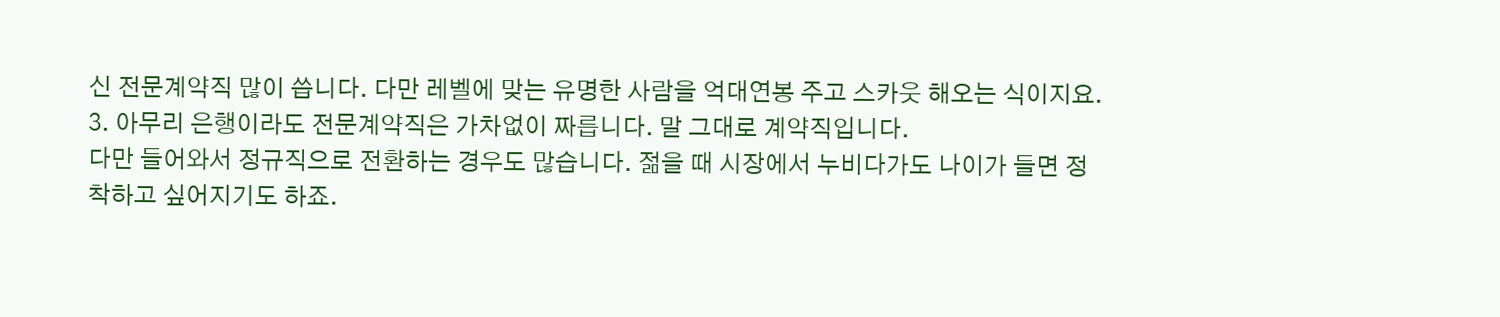신 전문계약직 많이 씁니다. 다만 레벨에 맞는 유명한 사람을 억대연봉 주고 스카웃 해오는 식이지요.
3. 아무리 은행이라도 전문계약직은 가차없이 짜릅니다. 말 그대로 계약직입니다.
다만 들어와서 정규직으로 전환하는 경우도 많습니다. 젊을 때 시장에서 누비다가도 나이가 들면 정착하고 싶어지기도 하죠.